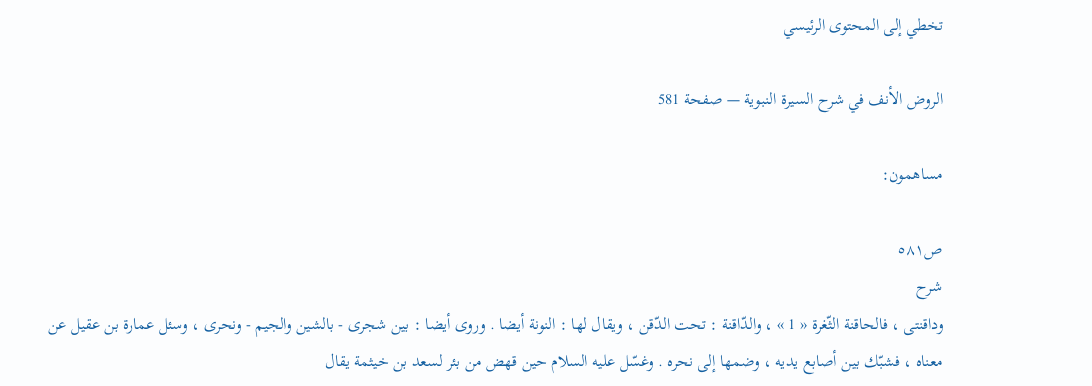تخطي إلى المحتوى الرئيسي

الروض الأنف في شرح السيرة النبوية — صفحة 581

مساهمون:

ص٥٨١
شرح
وداقنتى ، فالحاقنة الثّغرة « 1 » ، والدّاقنة : تحت الدّقن ، ويقال لها : النونة أيضا . وروى أيضا : بين شجرى - بالشين والجيم - ونحرى ، وسئل عمارة بن عقيل عن معناه ، فشبّك بين أصابع يديه ، وضمها إلى نحره . وغسّل عليه السلام حين قهض من بئر لسعد بن خيثمة يقال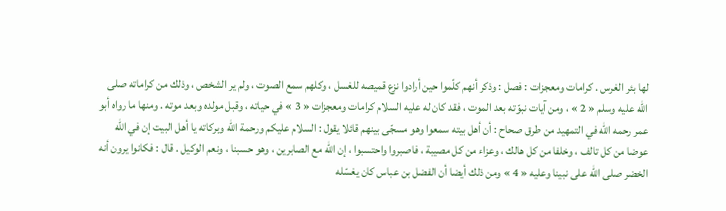لها بئر الغرس . كرامات ومعجزات : فصل : وذكر أنهم كلّموا حين أرادوا نزع قميصه للغسل ، وكلهم سمع الصوت ، ولم ير الشخص ، وذلك من كراماته صلى اللّه عليه وسلم « 2 » ، ومن آيات نبوّته بعد الموت ، فقد كان له عليه السلام كرامات ومعجزات « 3 » في حياته ، وقبل مولده وبعد موته . ومنها ما رواه أبو عمر رحمه اللّه في التمهيد من طرق صحاح : أن أهل بيته سمعوا وهو مسجّى بينهم قائلا يقول : السلام عليكم ورحمة اللّه وبركاته يا أهل البيت إن في اللّه عوضا من كل تالف ، وخلفا من كل هالك ، وعزاء من كل مصيبة ، فاصبروا واحتسبوا ، إن الله مع الصابرين ، وهو حسبنا ، ونعم الوكيل . قال : فكانوا يرون أنه الخضر صلى الله على نبينا وعليه « 4 » ومن ذلك أيضا أن الفضل بن عباس كان يغسّله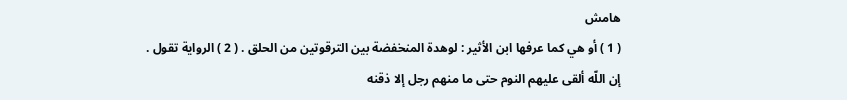هامش
( 1 ) أو هي كما عرفها ابن الأثير : لوهدة المنخفضة بين الترقوتين من الحلق . ( 2 ) الرواية تقول . إن اللّه ألقى عليهم النوم حتى ما منهم رجل إلا ذقنه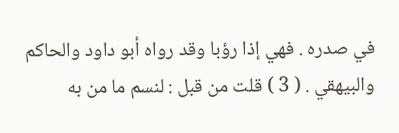في صدره . فهي إذا رؤبا وقد رواه أبو داود والحاكم والبيهقي . ( 3 ) قلت من قبل : لنسم ما من به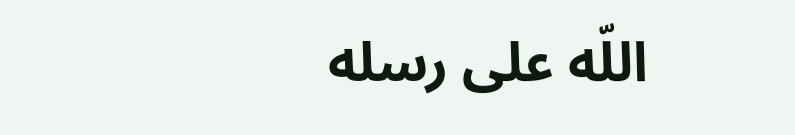اللّه على رسله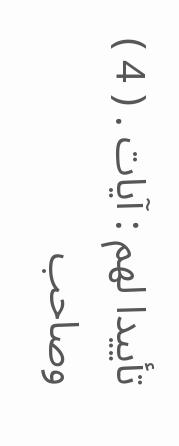تأييدا لهم : آيات . ( 4 ) وصاحب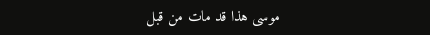موسى هذا قد مات من قبل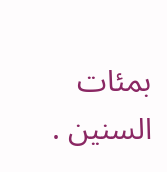بمئات السنين .